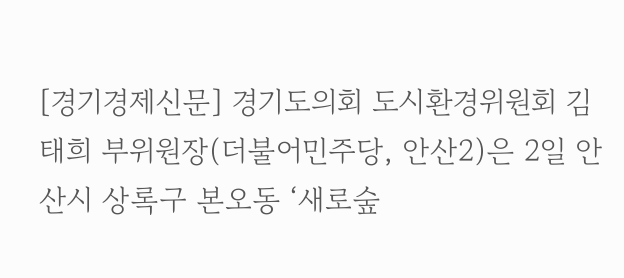[경기경제신문] 경기도의회 도시환경위원회 김태희 부위원장(더불어민주당, 안산2)은 2일 안산시 상록구 본오동 ‘새로숲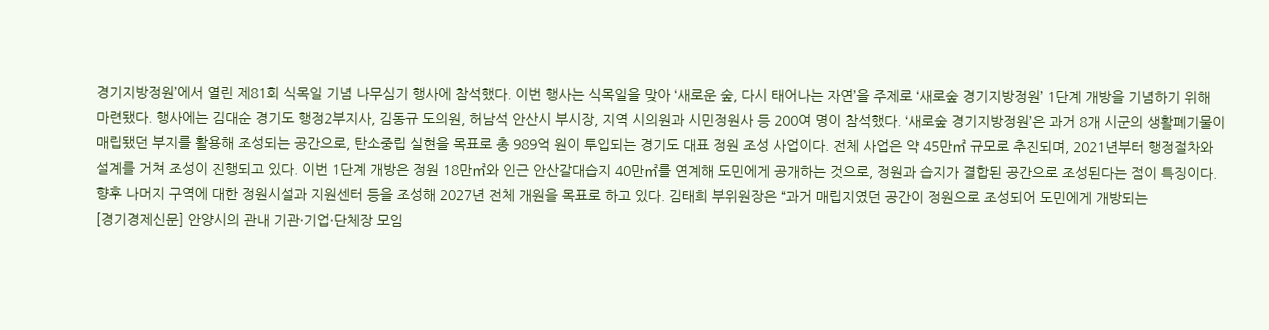경기지방정원’에서 열린 제81회 식목일 기념 나무심기 행사에 참석했다. 이번 행사는 식목일을 맞아 ‘새로운 숲, 다시 태어나는 자연’을 주제로 ‘새로숲 경기지방정원’ 1단계 개방을 기념하기 위해 마련됐다. 행사에는 김대순 경기도 행정2부지사, 김동규 도의원, 허남석 안산시 부시장, 지역 시의원과 시민정원사 등 200여 명이 참석했다. ‘새로숲 경기지방정원’은 과거 8개 시군의 생활폐기물이 매립됐던 부지를 활용해 조성되는 공간으로, 탄소중립 실현을 목표로 총 989억 원이 투입되는 경기도 대표 정원 조성 사업이다. 전체 사업은 약 45만㎡ 규모로 추진되며, 2021년부터 행정절차와 설계를 거쳐 조성이 진행되고 있다. 이번 1단계 개방은 정원 18만㎡와 인근 안산갈대습지 40만㎡를 연계해 도민에게 공개하는 것으로, 정원과 습지가 결합된 공간으로 조성된다는 점이 특징이다. 향후 나머지 구역에 대한 정원시설과 지원센터 등을 조성해 2027년 전체 개원을 목표로 하고 있다. 김태희 부위원장은 “과거 매립지였던 공간이 정원으로 조성되어 도민에게 개방되는
[경기경제신문] 안양시의 관내 기관·기업·단체장 모임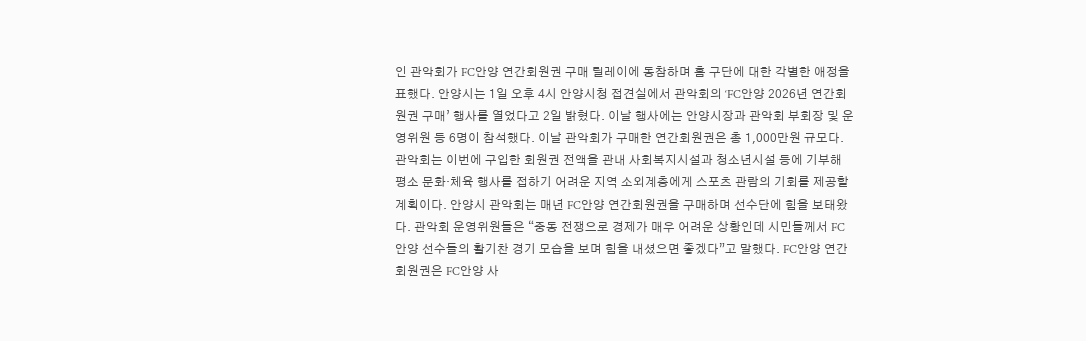인 관악회가 FC안양 연간회원권 구매 릴레이에 동참하며 홈 구단에 대한 각별한 애정을 표했다. 안양시는 1일 오후 4시 안양시청 접견실에서 관악회의 ‘FC안양 2026년 연간회원권 구매’ 행사를 열었다고 2일 밝혔다. 이날 행사에는 안양시장과 관악회 부회장 및 운영위원 등 6명이 참석했다. 이날 관악회가 구매한 연간회원권은 총 1,000만원 규모다. 관악회는 이번에 구입한 회원권 전액을 관내 사회복지시설과 청소년시설 등에 기부해 평소 문화·체육 행사를 접하기 어려운 지역 소외계층에게 스포츠 관람의 기회를 제공할 계획이다. 안양시 관악회는 매년 FC안양 연간회원권을 구매하며 선수단에 힘을 보태왔다. 관악회 운영위원들은 “중동 전쟁으로 경제가 매우 어려운 상황인데 시민들께서 FC안양 선수들의 활기찬 경기 모습을 보며 힘을 내셨으면 좋겠다”고 말했다. FC안양 연간회원권은 FC안양 사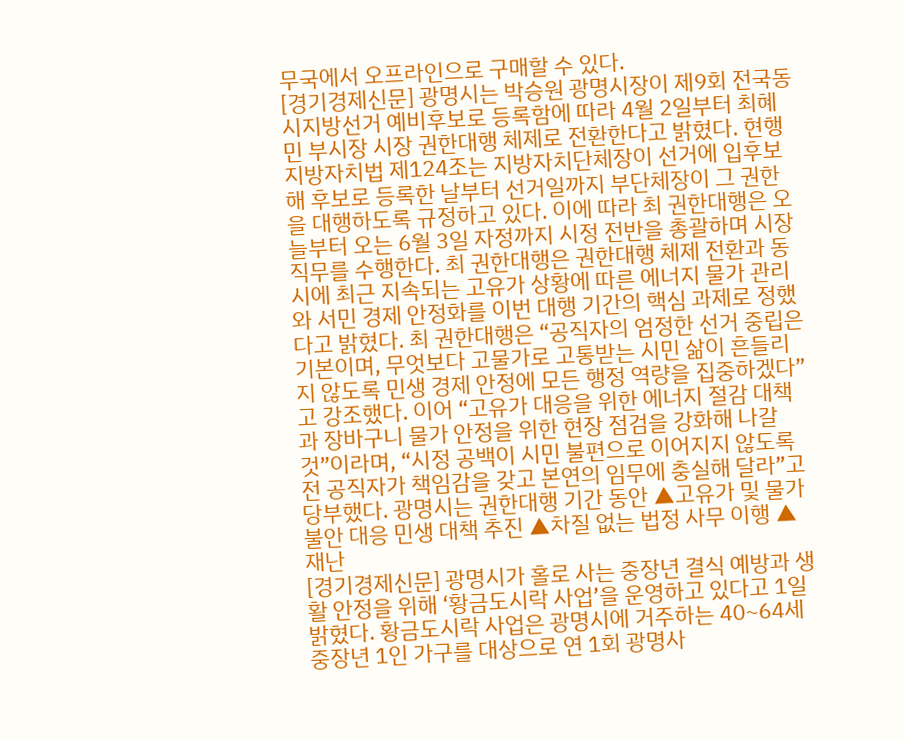무국에서 오프라인으로 구매할 수 있다.
[경기경제신문] 광명시는 박승원 광명시장이 제9회 전국동시지방선거 예비후보로 등록함에 따라 4월 2일부터 최혜민 부시장 시장 권한대행 체제로 전환한다고 밝혔다. 현행 지방자치법 제124조는 지방자치단체장이 선거에 입후보해 후보로 등록한 날부터 선거일까지 부단체장이 그 권한을 대행하도록 규정하고 있다. 이에 따라 최 권한대행은 오늘부터 오는 6월 3일 자정까지 시정 전반을 총괄하며 시장 직무를 수행한다. 최 권한대행은 권한대행 체제 전환과 동시에 최근 지속되는 고유가 상황에 따른 에너지 물가 관리와 서민 경제 안정화를 이번 대행 기간의 핵심 과제로 정했다고 밝혔다. 최 권한대행은 “공직자의 엄정한 선거 중립은 기본이며, 무엇보다 고물가로 고통받는 시민 삶이 흔들리지 않도록 민생 경제 안정에 모든 행정 역량을 집중하겠다”고 강조했다. 이어 “고유가 대응을 위한 에너지 절감 대책과 장바구니 물가 안정을 위한 현장 점검을 강화해 나갈 것”이라며, “시정 공백이 시민 불편으로 이어지지 않도록 전 공직자가 책임감을 갖고 본연의 임무에 충실해 달라”고 당부했다. 광명시는 권한대행 기간 동안 ▲고유가 및 물가 불안 대응 민생 대책 추진 ▲차질 없는 법정 사무 이행 ▲재난
[경기경제신문] 광명시가 홀로 사는 중장년 결식 예방과 생활 안정을 위해 ‘황금도시락 사업’을 운영하고 있다고 1일 밝혔다. 황금도시락 사업은 광명시에 거주하는 40~64세 중장년 1인 가구를 대상으로 연 1회 광명사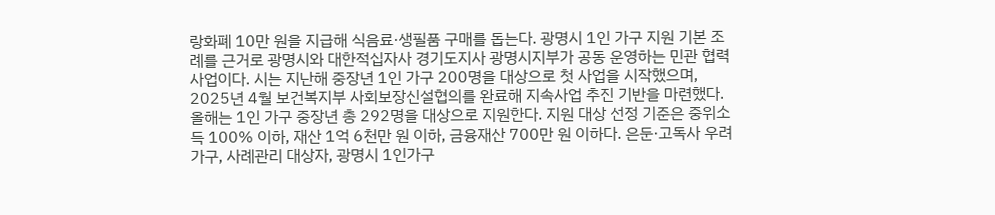랑화폐 10만 원을 지급해 식음료·생필품 구매를 돕는다. 광명시 1인 가구 지원 기본 조례를 근거로 광명시와 대한적십자사 경기도지사 광명시지부가 공동 운영하는 민관 협력 사업이다. 시는 지난해 중장년 1인 가구 200명을 대상으로 첫 사업을 시작했으며, 2025년 4월 보건복지부 사회보장신설협의를 완료해 지속사업 추진 기반을 마련했다. 올해는 1인 가구 중장년 총 292명을 대상으로 지원한다. 지원 대상 선정 기준은 중위소득 100% 이하, 재산 1억 6천만 원 이하, 금융재산 700만 원 이하다. 은둔·고독사 우려 가구, 사례관리 대상자, 광명시 1인가구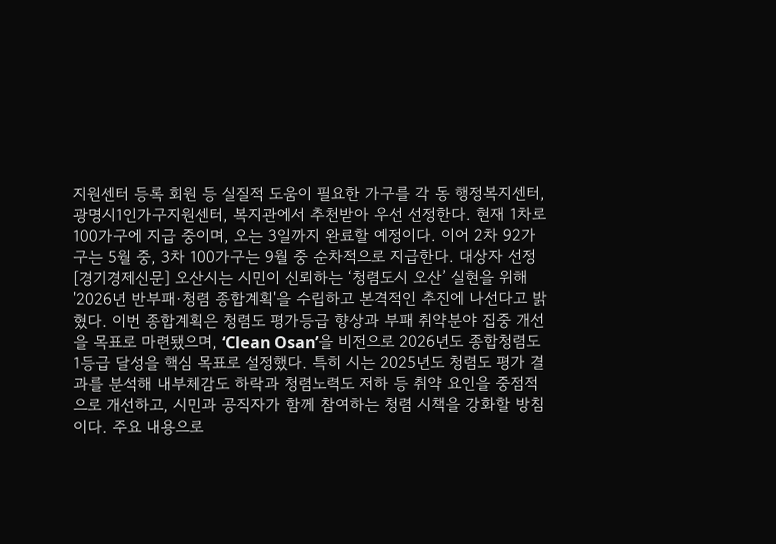지원센터 등록 회원 등 실질적 도움이 필요한 가구를 각 동 행정복지센터, 광명시1인가구지원센터, 복지관에서 추천받아 우선 선정한다. 현재 1차로 100가구에 지급 중이며, 오는 3일까지 완료할 예정이다. 이어 2차 92가구는 5월 중, 3차 100가구는 9월 중 순차적으로 지급한다. 대상자 선정
[경기경제신문] 오산시는 시민이 신뢰하는 ‘청렴도시 오산’ 실현을 위해 '2026년 반부패·청렴 종합계획'을 수립하고 본격적인 추진에 나선다고 밝혔다. 이번 종합계획은 청렴도 평가등급 향상과 부패 취약분야 집중 개선을 목표로 마련됐으며, ‘Clean Osan’을 비전으로 2026년도 종합청렴도 1등급 달성을 핵심 목표로 설정했다. 특히 시는 2025년도 청렴도 평가 결과를 분석해 내부체감도 하락과 청렴노력도 저하 등 취약 요인을 중점적으로 개선하고, 시민과 공직자가 함께 참여하는 청렴 시책을 강화할 방침이다. 주요 내용으로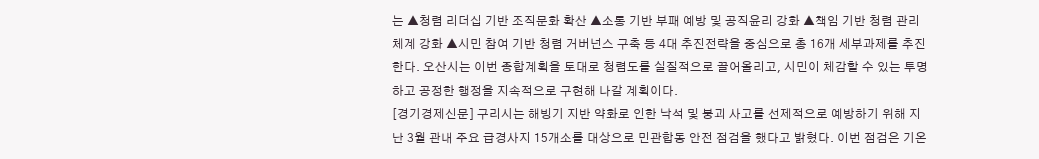는 ▲청렴 리더십 기반 조직문화 확산 ▲소통 기반 부패 예방 및 공직윤리 강화 ▲책임 기반 청렴 관리체계 강화 ▲시민 참여 기반 청렴 거버넌스 구축 등 4대 추진전략을 중심으로 총 16개 세부과제를 추진한다. 오산시는 이번 종합계획을 토대로 청렴도를 실질적으로 끌어올리고, 시민이 체감할 수 있는 투명하고 공정한 행정을 지속적으로 구현해 나갈 계획이다.
[경기경제신문] 구리시는 해빙기 지반 약화로 인한 낙석 및 붕괴 사고를 선제적으로 예방하기 위해 지난 3월 관내 주요 급경사지 15개소를 대상으로 민관합동 안전 점검을 했다고 밝혔다. 이번 점검은 기온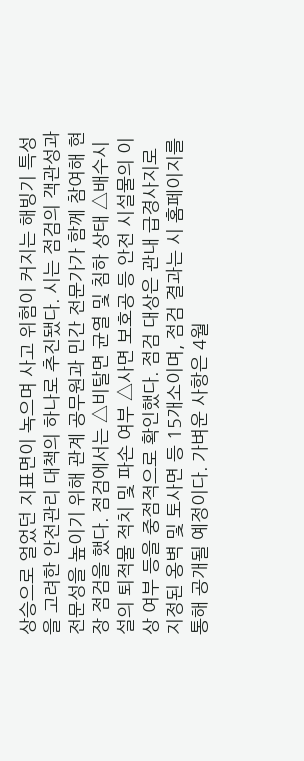상승으로 얼었던 지표면이 녹으며 사고 위험이 커지는 해빙기 특성을 고려한 안전관리 대책의 하나로 추진됐다. 시는 점검의 객관성과 전문성을 높이기 위해 관계 공무원과 민간 전문가가 함께 참여해 현장 점검을 했다. 점검에서는 △비탈면 균열 및 침하 상태 △배수시설의 퇴적물 적치 및 파손 여부 △사면 보호공 등 안전 시설물의 이상 여부 등을 중점적으로 확인했다. 점검 대상은 관내 급경사지로 지정된 옹벽 및 토사면 등 15개소이며, 점검 결과는 시 홈페이지를 통해 공개될 예정이다. 가벼운 사항은 4월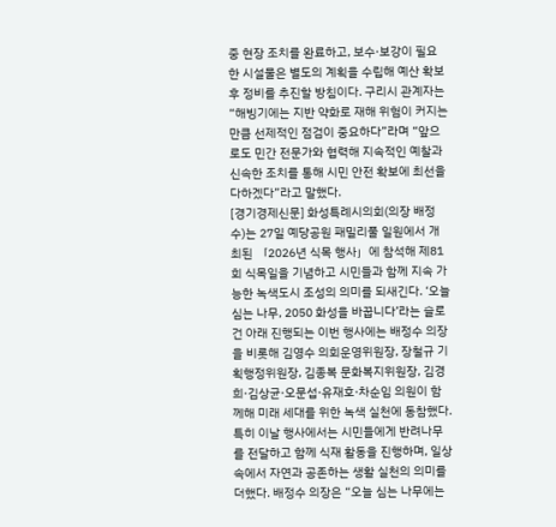중 현장 조치를 완료하고, 보수·보강이 필요한 시설물은 별도의 계획을 수립해 예산 확보 후 정비를 추진할 방침이다. 구리시 관계자는 “해빙기에는 지반 약화로 재해 위험이 커지는 만큼 선제적인 점검이 중요하다”라며 “앞으로도 민간 전문가와 협력해 지속적인 예찰과 신속한 조치를 통해 시민 안전 확보에 최선을 다하겠다”라고 말했다.
[경기경제신문] 화성특례시의회(의장 배정수)는 27일 예당공원 패밀리풀 일원에서 개최된 「2026년 식목 행사」에 참석해 제81회 식목일을 기념하고 시민들과 함께 지속 가능한 녹색도시 조성의 의미를 되새긴다. ‘오늘 심는 나무, 2050 화성을 바꿉니다’라는 슬로건 아래 진행되는 이번 행사에는 배정수 의장을 비롯해 김영수 의회운영위원장, 장철규 기획행정위원장, 김종복 문화복지위원장, 김경희·김상균·오문섭·유재호·차순임 의원이 함께해 미래 세대를 위한 녹색 실천에 동참했다. 특히 이날 행사에서는 시민들에게 반려나무를 전달하고 함께 식재 활동을 진행하며, 일상 속에서 자연과 공존하는 생활 실천의 의미를 더했다. 배정수 의장은 “오늘 심는 나무에는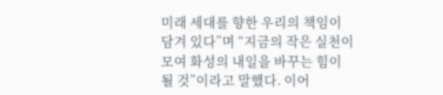미래 세대를 향한 우리의 책임이 담겨 있다”며 “지금의 작은 실천이 모여 화성의 내일을 바꾸는 힘이 될 것”이라고 말했다. 이어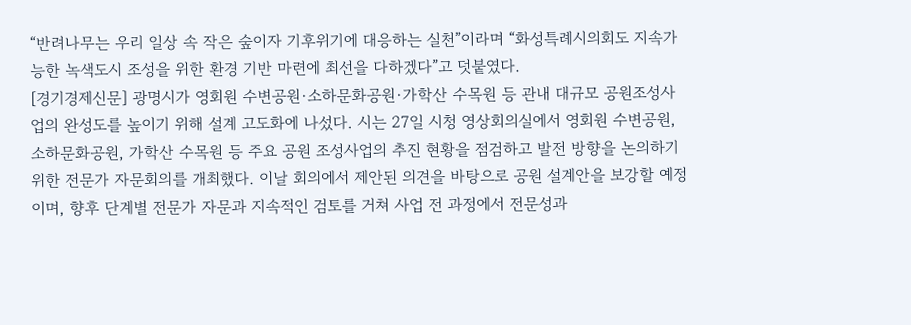“반려나무는 우리 일상 속 작은 숲이자 기후위기에 대응하는 실천”이라며 “화성특례시의회도 지속가능한 녹색도시 조성을 위한 환경 기반 마련에 최선을 다하겠다”고 덧붙였다.
[경기경제신문] 광명시가 영회원 수변공원·소하문화공원·가학산 수목원 등 관내 대규모 공원조성사업의 완성도를 높이기 위해 설계 고도화에 나섰다. 시는 27일 시청 영상회의실에서 영회원 수변공원, 소하문화공원, 가학산 수목원 등 주요 공원 조성사업의 추진 현황을 점검하고 발전 방향을 논의하기 위한 전문가 자문회의를 개최했다. 이날 회의에서 제안된 의견을 바탕으로 공원 설계안을 보강할 예정이며, 향후 단계별 전문가 자문과 지속적인 검토를 거쳐 사업 전 과정에서 전문성과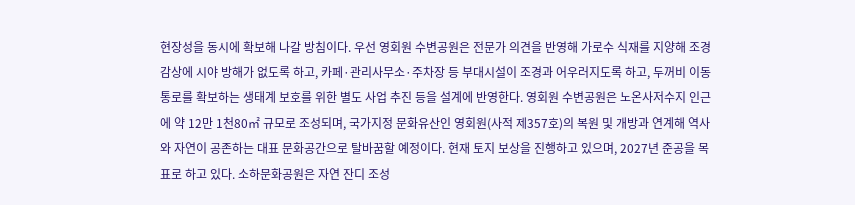현장성을 동시에 확보해 나갈 방침이다. 우선 영회원 수변공원은 전문가 의견을 반영해 가로수 식재를 지양해 조경 감상에 시야 방해가 없도록 하고, 카페·관리사무소·주차장 등 부대시설이 조경과 어우러지도록 하고, 두꺼비 이동통로를 확보하는 생태계 보호를 위한 별도 사업 추진 등을 설계에 반영한다. 영회원 수변공원은 노온사저수지 인근에 약 12만 1천80㎡ 규모로 조성되며, 국가지정 문화유산인 영회원(사적 제357호)의 복원 및 개방과 연계해 역사와 자연이 공존하는 대표 문화공간으로 탈바꿈할 예정이다. 현재 토지 보상을 진행하고 있으며, 2027년 준공을 목표로 하고 있다. 소하문화공원은 자연 잔디 조성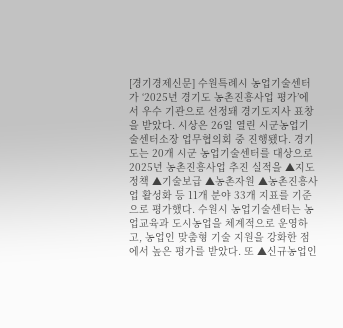[경기경제신문] 수원특례시 농업기술센터가 ‘2025년 경기도 농촌진흥사업 평가’에서 우수 기관으로 선정돼 경기도지사 표창을 받았다. 시상은 26일 열린 시군농업기술센터소장 업무협의회 중 진행됐다. 경기도는 20개 시군 농업기술센터를 대상으로 2025년 농촌진흥사업 추진 실적을 ▲지도정책 ▲기술보급 ▲농촌자원 ▲농촌진흥사업 활성화 등 11개 분야 33개 지표를 기준으로 평가했다. 수원시 농업기술센터는 농업교육과 도시농업을 체계적으로 운영하고, 농업인 맞춤형 기술 지원을 강화한 점에서 높은 평가를 받았다. 또 ▲신규농업인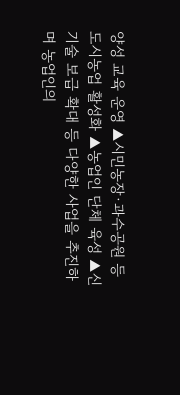양성 교육 운영 ▲시민농장·과수공원 등 도시농업 활성화 ▲농업인 단체 육성 ▲신기술 보급 확대 등 다양한 사업을 추진하며 농업인의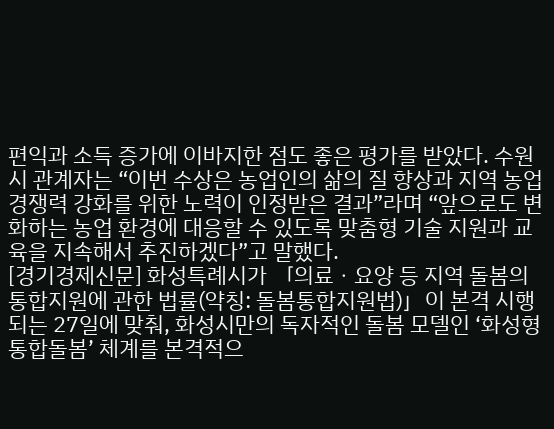편익과 소득 증가에 이바지한 점도 좋은 평가를 받았다. 수원시 관계자는 “이번 수상은 농업인의 삶의 질 향상과 지역 농업 경쟁력 강화를 위한 노력이 인정받은 결과”라며 “앞으로도 변화하는 농업 환경에 대응할 수 있도록 맞춤형 기술 지원과 교육을 지속해서 추진하겠다”고 말했다.
[경기경제신문] 화성특례시가 「의료ㆍ요양 등 지역 돌봄의 통합지원에 관한 법률(약칭: 돌봄통합지원법)」이 본격 시행되는 27일에 맞춰, 화성시만의 독자적인 돌봄 모델인 ‘화성형 통합돌봄’ 체계를 본격적으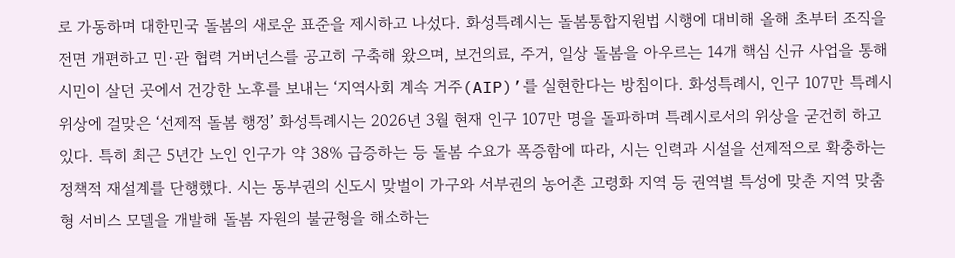로 가동하며 대한민국 돌봄의 새로운 표준을 제시하고 나섰다. 화성특례시는 돌봄통합지원법 시행에 대비해 올해 초부터 조직을 전면 개편하고 민·관 협력 거버넌스를 공고히 구축해 왔으며, 보건의료, 주거, 일상 돌봄을 아우르는 14개 핵심 신규 사업을 통해 시민이 살던 곳에서 건강한 노후를 보내는 ‘지역사회 계속 거주(AIP)’를 실현한다는 방침이다. 화성특례시, 인구 107만 특례시 위상에 걸맞은 ‘선제적 돌봄 행정’ 화성특례시는 2026년 3월 현재 인구 107만 명을 돌파하며 특례시로서의 위상을 굳건히 하고 있다. 특히 최근 5년간 노인 인구가 약 38% 급증하는 등 돌봄 수요가 폭증함에 따라, 시는 인력과 시설을 선제적으로 확충하는 정책적 재설계를 단행했다. 시는 동부권의 신도시 맞벌이 가구와 서부권의 농어촌 고령화 지역 등 권역별 특성에 맞춘 지역 맞춤형 서비스 모델을 개발해 돌봄 자원의 불균형을 해소하는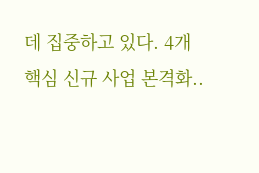데 집중하고 있다. 4개 핵심 신규 사업 본격화..